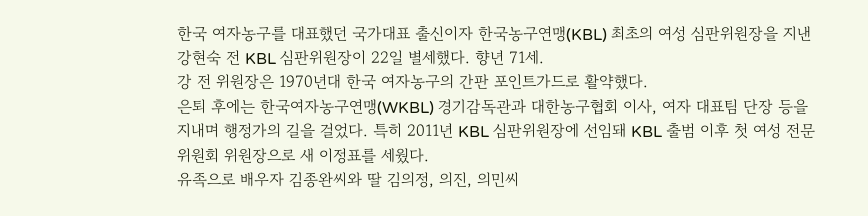한국 여자농구를 대표했던 국가대표 출신이자 한국농구연맹(KBL) 최초의 여성 심판위원장을 지낸 강현숙 전 KBL 심판위원장이 22일 별세했다. 향년 71세.
강 전 위원장은 1970년대 한국 여자농구의 간판 포인트가드로 활약했다.
은퇴 후에는 한국여자농구연맹(WKBL) 경기감독관과 대한농구협회 이사, 여자 대표팀 단장 등을 지내며 행정가의 길을 걸었다. 특히 2011년 KBL 심판위원장에 선임돼 KBL 출범 이후 첫 여성 전문위원회 위원장으로 새 이정표를 세웠다.
유족으로 배우자 김종완씨와 딸 김의정, 의진, 의민씨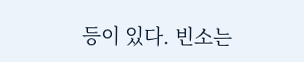등이 있다. 빈소는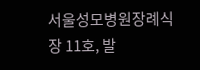서울성모병원장례식장 11호, 발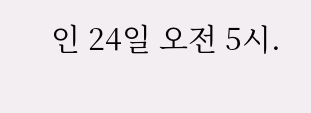인 24일 오전 5시.